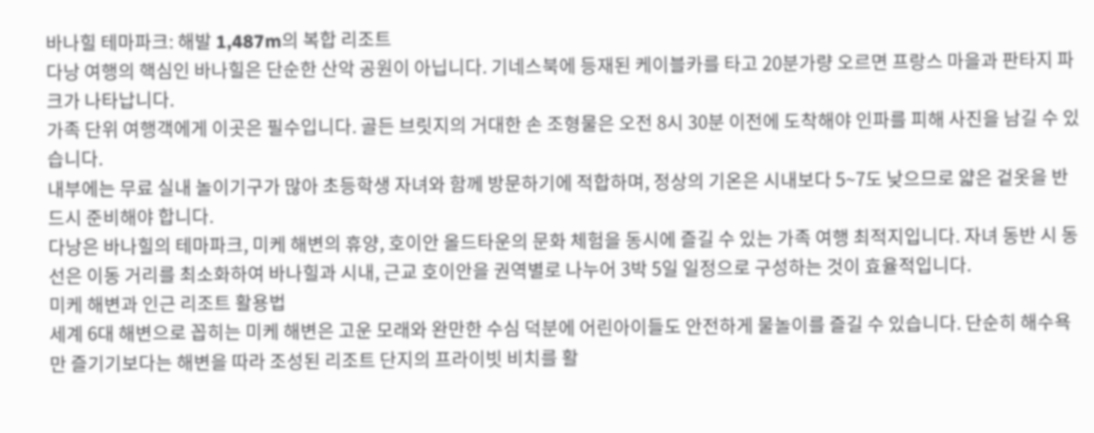바나힐 테마파크: 해발 1,487m의 복합 리조트
다낭 여행의 핵심인 바나힐은 단순한 산악 공원이 아닙니다. 기네스북에 등재된 케이블카를 타고 20분가량 오르면 프랑스 마을과 판타지 파크가 나타납니다.
가족 단위 여행객에게 이곳은 필수입니다. 골든 브릿지의 거대한 손 조형물은 오전 8시 30분 이전에 도착해야 인파를 피해 사진을 남길 수 있습니다.
내부에는 무료 실내 놀이기구가 많아 초등학생 자녀와 함께 방문하기에 적합하며, 정상의 기온은 시내보다 5~7도 낮으므로 얇은 겉옷을 반드시 준비해야 합니다.
다낭은 바나힐의 테마파크, 미케 해변의 휴양, 호이안 올드타운의 문화 체험을 동시에 즐길 수 있는 가족 여행 최적지입니다. 자녀 동반 시 동선은 이동 거리를 최소화하여 바나힐과 시내, 근교 호이안을 권역별로 나누어 3박 5일 일정으로 구성하는 것이 효율적입니다.
미케 해변과 인근 리조트 활용법
세계 6대 해변으로 꼽히는 미케 해변은 고운 모래와 완만한 수심 덕분에 어린아이들도 안전하게 물놀이를 즐길 수 있습니다. 단순히 해수욕만 즐기기보다는 해변을 따라 조성된 리조트 단지의 프라이빗 비치를 활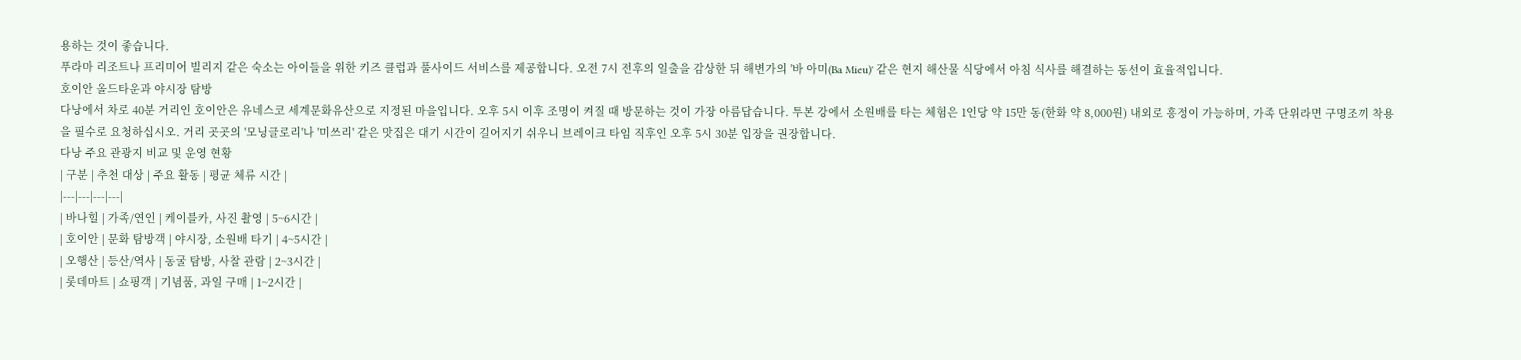용하는 것이 좋습니다.
푸라마 리조트나 프리미어 빌리지 같은 숙소는 아이들을 위한 키즈 클럽과 풀사이드 서비스를 제공합니다. 오전 7시 전후의 일출을 감상한 뒤 해변가의 '바 아미(Ba Mieu)' 같은 현지 해산물 식당에서 아침 식사를 해결하는 동선이 효율적입니다.
호이안 올드타운과 야시장 탐방
다낭에서 차로 40분 거리인 호이안은 유네스코 세계문화유산으로 지정된 마을입니다. 오후 5시 이후 조명이 켜질 때 방문하는 것이 가장 아름답습니다. 투본 강에서 소원배를 타는 체험은 1인당 약 15만 동(한화 약 8,000원) 내외로 흥정이 가능하며, 가족 단위라면 구명조끼 착용을 필수로 요청하십시오. 거리 곳곳의 '모닝글로리'나 '미쓰리' 같은 맛집은 대기 시간이 길어지기 쉬우니 브레이크 타임 직후인 오후 5시 30분 입장을 권장합니다.
다낭 주요 관광지 비교 및 운영 현황
| 구분 | 추천 대상 | 주요 활동 | 평균 체류 시간 |
|---|---|---|---|
| 바나힐 | 가족/연인 | 케이블카, 사진 촬영 | 5~6시간 |
| 호이안 | 문화 탐방객 | 야시장, 소원배 타기 | 4~5시간 |
| 오행산 | 등산/역사 | 동굴 탐방, 사찰 관람 | 2~3시간 |
| 롯데마트 | 쇼핑객 | 기념품, 과일 구매 | 1~2시간 |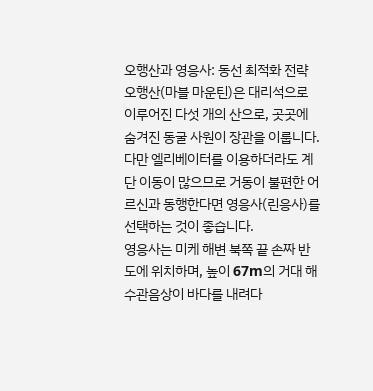오행산과 영응사: 동선 최적화 전략
오행산(마블 마운틴)은 대리석으로 이루어진 다섯 개의 산으로, 곳곳에 숨겨진 동굴 사원이 장관을 이룹니다. 다만 엘리베이터를 이용하더라도 계단 이동이 많으므로 거동이 불편한 어르신과 동행한다면 영응사(린응사)를 선택하는 것이 좋습니다.
영응사는 미케 해변 북쪽 끝 손짜 반도에 위치하며, 높이 67m의 거대 해수관음상이 바다를 내려다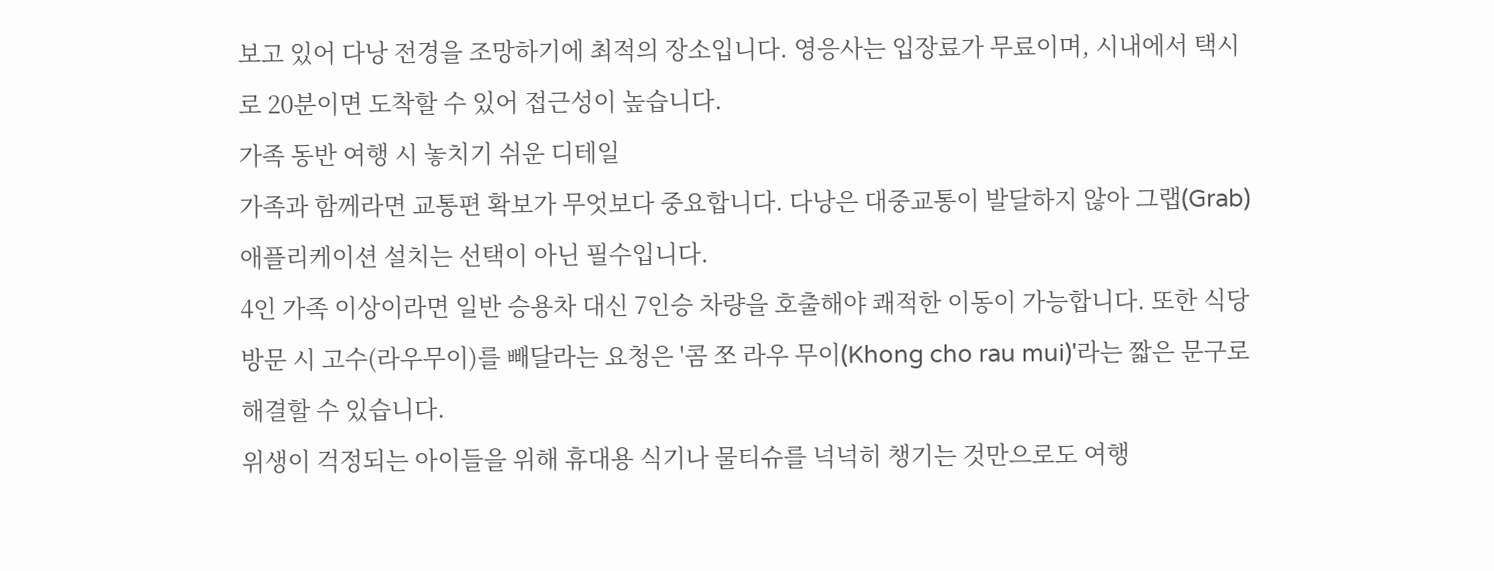보고 있어 다낭 전경을 조망하기에 최적의 장소입니다. 영응사는 입장료가 무료이며, 시내에서 택시로 20분이면 도착할 수 있어 접근성이 높습니다.
가족 동반 여행 시 놓치기 쉬운 디테일
가족과 함께라면 교통편 확보가 무엇보다 중요합니다. 다낭은 대중교통이 발달하지 않아 그랩(Grab) 애플리케이션 설치는 선택이 아닌 필수입니다.
4인 가족 이상이라면 일반 승용차 대신 7인승 차량을 호출해야 쾌적한 이동이 가능합니다. 또한 식당 방문 시 고수(라우무이)를 빼달라는 요청은 '콤 쪼 라우 무이(Khong cho rau mui)'라는 짧은 문구로 해결할 수 있습니다.
위생이 걱정되는 아이들을 위해 휴대용 식기나 물티슈를 넉넉히 챙기는 것만으로도 여행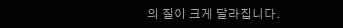의 질이 크게 달라집니다.